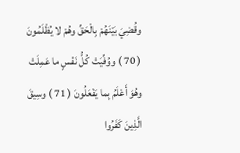وقُضِيَ بَيْنَهُمْ بِالْحَقِّ وهُمْ لا يُظْلَمُونَ ( 70 ) ووُفِّيَتْ كُلُّ نَفْسٍ ما عَمِلَتْ وهُوَ أَعْلَمُ بِما يَفْعَلُونَ ( 71 ) وسِيقَ الَّذِينَ كَفَرُوا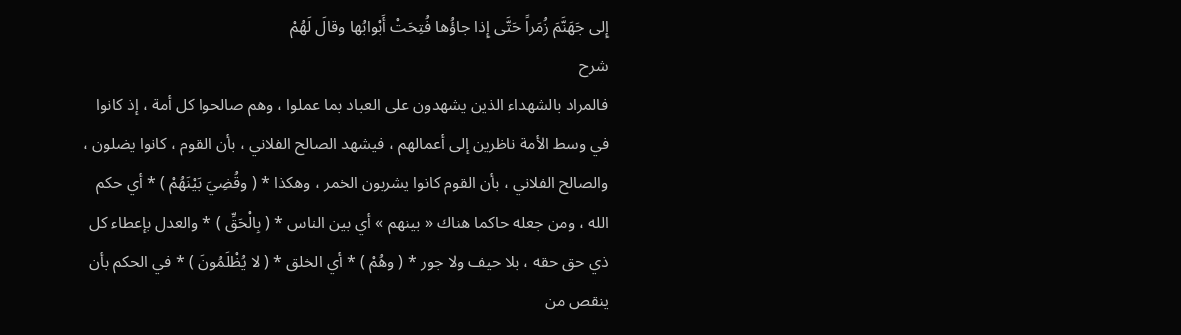إِلى جَهَنَّمَ زُمَراً حَتَّى إِذا جاؤُها فُتِحَتْ أَبْوابُها وقالَ لَهُمْ
شرح
فالمراد بالشهداء الذين يشهدون على العباد بما عملوا ، وهم صالحوا كل أمة ، إذ كانوا في وسط الأمة ناظرين إلى أعمالهم ، فيشهد الصالح الفلاني ، بأن القوم ، كانوا يضلون ، والصالح الفلاني ، بأن القوم كانوا يشربون الخمر ، وهكذا * ( وقُضِيَ بَيْنَهُمْ ) * أي حكم الله ، ومن جعله حاكما هناك « بينهم » أي بين الناس * ( بِالْحَقِّ ) * والعدل بإعطاء كل ذي حق حقه ، بلا حيف ولا جور * ( وهُمْ ) * أي الخلق * ( لا يُظْلَمُونَ ) * في الحكم بأن ينقص من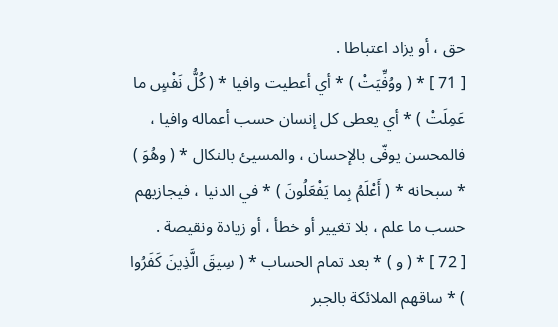حق ، أو يزاد اعتباطا .
[ 71 ] * ( ووُفِّيَتْ ) * أي أعطيت وافيا * ( كُلُّ نَفْسٍ ما عَمِلَتْ ) * أي يعطى كل إنسان حسب أعماله وافيا ، فالمحسن يوفّى بالإحسان ، والمسيئ بالنكال * ( وهُوَ ) * سبحانه * ( أَعْلَمُ بِما يَفْعَلُونَ ) * في الدنيا ، فيجازيهم حسب ما علم ، بلا تغيير أو خطأ ، أو زيادة ونقيصة .
[ 72 ] * ( و ) * بعد تمام الحساب * ( سِيقَ الَّذِينَ كَفَرُوا ) * ساقهم الملائكة بالجبر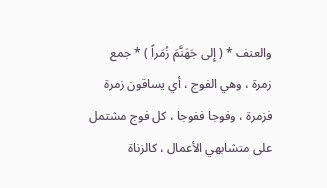والعنف * ( إِلى جَهَنَّمَ زُمَراً ) * جمع زمرة ، وهي الفوج ، أي يساقون زمرة فزمرة ، وفوجا ففوجا ، كل فوج مشتمل على متشابهي الأعمال ، كالزناة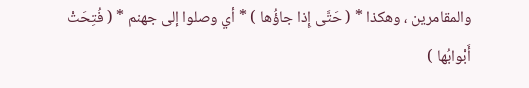والمقامرين ، وهكذا * ( حَتَّى إِذا جاؤُها ) * أي وصلوا إلى جهنم * ( فُتِحَتْ أَبْوابُها )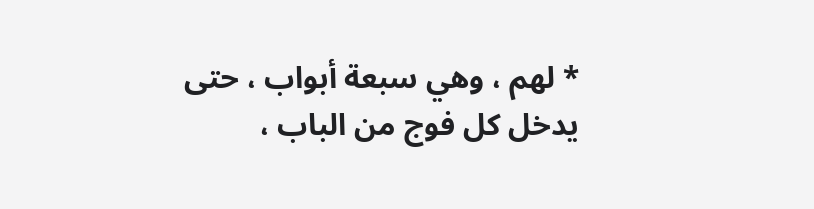* لهم ، وهي سبعة أبواب ، حتى يدخل كل فوج من الباب ،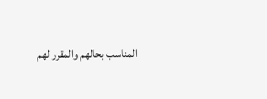المناسب بحالهم والمقرر لهم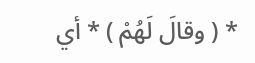* ( وقالَ لَهُمْ ) * أي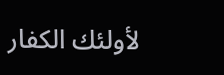لأولئك الكفار